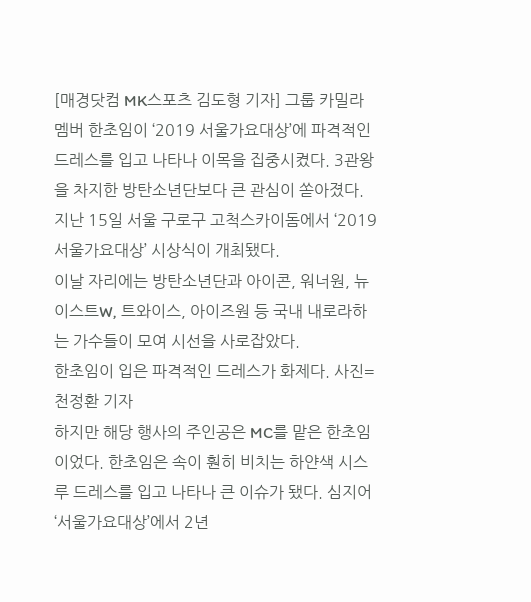[매경닷컴 MK스포츠 김도형 기자] 그룹 카밀라 멤버 한초임이 ‘2019 서울가요대상’에 파격적인 드레스를 입고 나타나 이목을 집중시켰다. 3관왕을 차지한 방탄소년단보다 큰 관심이 쏟아졌다.
지난 15일 서울 구로구 고척스카이돔에서 ‘2019 서울가요대상’ 시상식이 개최됐다.
이날 자리에는 방탄소년단과 아이콘, 워너원, 뉴이스트W, 트와이스, 아이즈원 등 국내 내로라하는 가수들이 모여 시선을 사로잡았다.
한초임이 입은 파격적인 드레스가 화제다. 사진=천정환 기자
하지만 해당 행사의 주인공은 MC를 맡은 한초임이었다. 한초임은 속이 훤히 비치는 하얀색 시스루 드레스를 입고 나타나 큰 이슈가 됐다. 심지어 ‘서울가요대상’에서 2년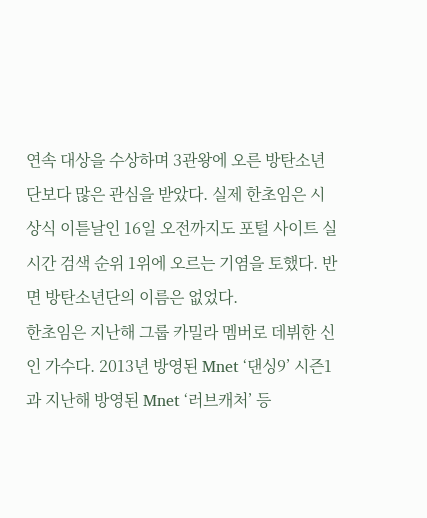연속 대상을 수상하며 3관왕에 오른 방탄소년단보다 많은 관심을 받았다. 실제 한초임은 시상식 이튿날인 16일 오전까지도 포털 사이트 실시간 검색 순위 1위에 오르는 기염을 토했다. 반면 방탄소년단의 이름은 없었다.
한초임은 지난해 그룹 카밀라 멤버로 데뷔한 신인 가수다. 2013년 방영된 Mnet ‘댄싱9’ 시즌1과 지난해 방영된 Mnet ‘러브캐처’ 등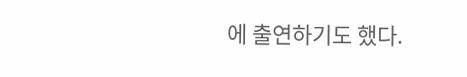에 출연하기도 했다.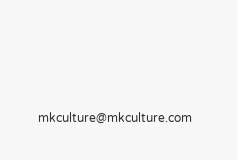mkculture@mkculture.com